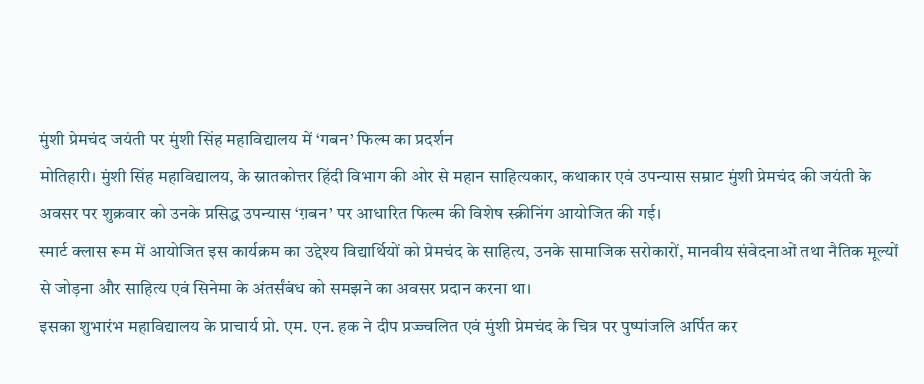मुंशी प्रेमचंद जयंती पर मुंशी सिंह महाविद्यालय में ‘गबन’ फिल्म का प्रदर्शन
मोतिहारी। मुंशी सिंह महाविद्यालय, के स्नातकोत्तर हिंदी विभाग की ओर से महान साहित्यकार, कथाकार एवं उपन्यास सम्राट मुंशी प्रेमचंद की जयंती के अवसर पर शुक्रवार को उनके प्रसिद्ध उपन्यास ‘ग़बन’ पर आधारित फिल्म की विशेष स्क्रीनिंग आयोजित की गई।
स्मार्ट क्लास रूम में आयोजित इस कार्यक्रम का उद्देश्य विद्यार्थियों को प्रेमचंद के साहित्य, उनके सामाजिक सरोकारों, मानवीय संवेदनाओं तथा नैतिक मूल्यों से जोड़ना और साहित्य एवं सिनेमा के अंतर्संबंध को समझने का अवसर प्रदान करना था।
इसका शुभारंभ महाविद्यालय के प्राचार्य प्रो. एम. एन. हक ने दीप प्रज्ज्वलित एवं मुंशी प्रेमचंद के चित्र पर पुष्पांजलि अर्पित कर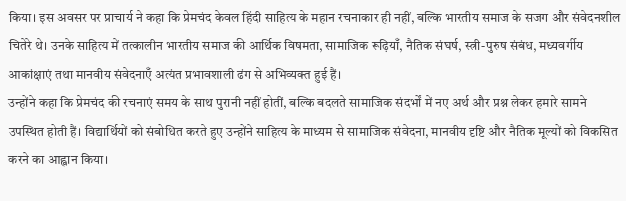किया। इस अवसर पर प्राचार्य ने कहा कि प्रेमचंद केवल हिंदी साहित्य के महान रचनाकार ही नहीं, बल्कि भारतीय समाज के सजग और संवेदनशील चितेरे थे। उनके साहित्य में तत्कालीन भारतीय समाज की आर्थिक विषमता, सामाजिक रूढ़ियाँ, नैतिक संघर्ष, स्त्री-पुरुष संबंध, मध्यवर्गीय आकांक्षाएं तथा मानवीय संवेदनाएँ अत्यंत प्रभावशाली ढंग से अभिव्यक्त हुई हैं।
उन्होंने कहा कि प्रेमचंद की रचनाएं समय के साथ पुरानी नहीं होतीं, बल्कि बदलते सामाजिक संदर्भों में नए अर्थ और प्रश्न लेकर हमारे सामने उपस्थित होती हैं। विद्यार्थियों को संबोधित करते हुए उन्होंने साहित्य के माध्यम से सामाजिक संवेदना, मानवीय दृष्टि और नैतिक मूल्यों को विकसित करने का आह्वान किया।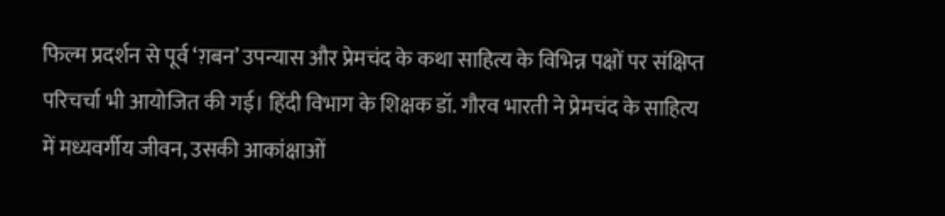फिल्म प्रदर्शन से पूर्व ‘ग़बन’ उपन्यास और प्रेमचंद के कथा साहित्य के विभिन्न पक्षों पर संक्षिप्त परिचर्चा भी आयोजित की गई। हिंदी विभाग के शिक्षक डॉ. गौरव भारती ने प्रेमचंद के साहित्य में मध्यवर्गीय जीवन, उसकी आकांक्षाओं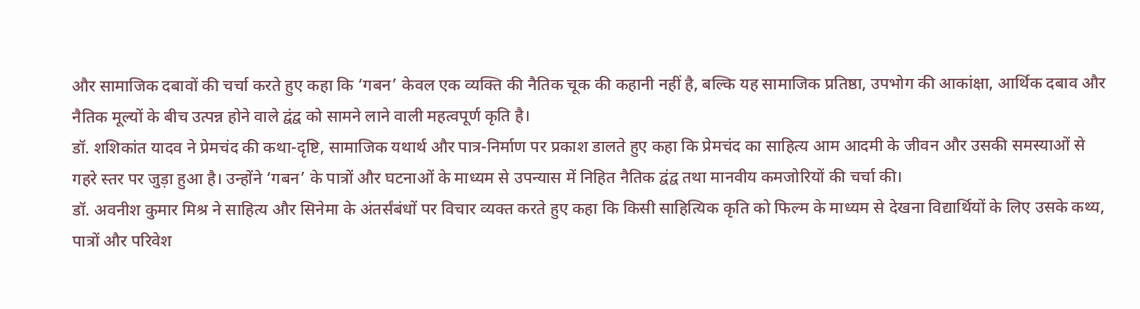और सामाजिक दबावों की चर्चा करते हुए कहा कि ‘गबन’ केवल एक व्यक्ति की नैतिक चूक की कहानी नहीं है, बल्कि यह सामाजिक प्रतिष्ठा, उपभोग की आकांक्षा, आर्थिक दबाव और नैतिक मूल्यों के बीच उत्पन्न होने वाले द्वंद्व को सामने लाने वाली महत्वपूर्ण कृति है।
डॉ. शशिकांत यादव ने प्रेमचंद की कथा-दृष्टि, सामाजिक यथार्थ और पात्र-निर्माण पर प्रकाश डालते हुए कहा कि प्रेमचंद का साहित्य आम आदमी के जीवन और उसकी समस्याओं से गहरे स्तर पर जुड़ा हुआ है। उन्होंने ‘गबन’ के पात्रों और घटनाओं के माध्यम से उपन्यास में निहित नैतिक द्वंद्व तथा मानवीय कमजोरियों की चर्चा की।
डॉ. अवनीश कुमार मिश्र ने साहित्य और सिनेमा के अंतर्संबंधों पर विचार व्यक्त करते हुए कहा कि किसी साहित्यिक कृति को फिल्म के माध्यम से देखना विद्यार्थियों के लिए उसके कथ्य, पात्रों और परिवेश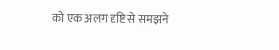को एक अलग दृष्टि से समझने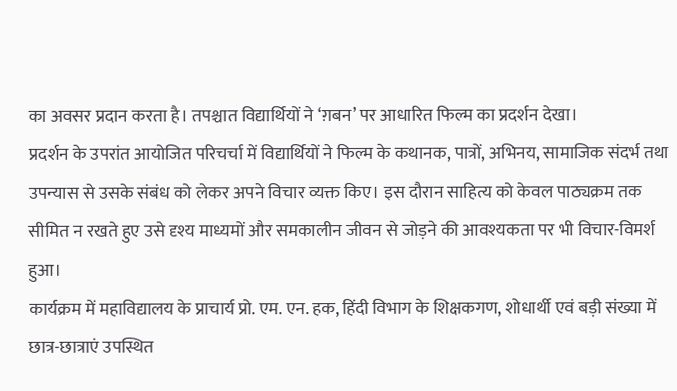का अवसर प्रदान करता है। तपश्चात विद्यार्थियों ने ‘ग़बन’ पर आधारित फिल्म का प्रदर्शन देखा।
प्रदर्शन के उपरांत आयोजित परिचर्चा में विद्यार्थियों ने फिल्म के कथानक, पात्रों, अभिनय, सामाजिक संदर्भ तथा उपन्यास से उसके संबंध को लेकर अपने विचार व्यक्त किए। इस दौरान साहित्य को केवल पाठ्यक्रम तक सीमित न रखते हुए उसे दृश्य माध्यमों और समकालीन जीवन से जोड़ने की आवश्यकता पर भी विचार-विमर्श हुआ।
कार्यक्रम में महाविद्यालय के प्राचार्य प्रो. एम. एन. हक, हिंदी विभाग के शिक्षकगण, शोधार्थी एवं बड़ी संख्या में छात्र-छात्राएं उपस्थित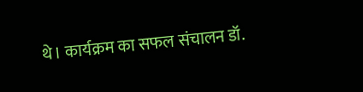थे। कार्यक्रम का सफल संचालन डॉ.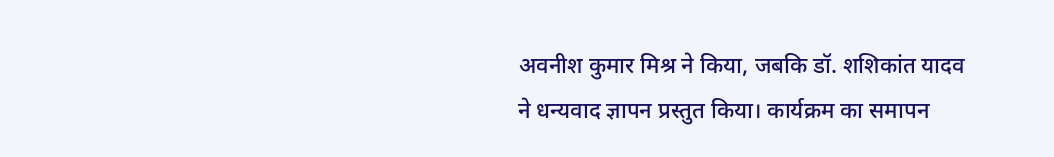अवनीश कुमार मिश्र ने किया, जबकि डॉ. शशिकांत यादव ने धन्यवाद ज्ञापन प्रस्तुत किया। कार्यक्रम का समापन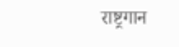राष्ट्रगान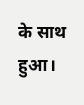के साथ हुआ।